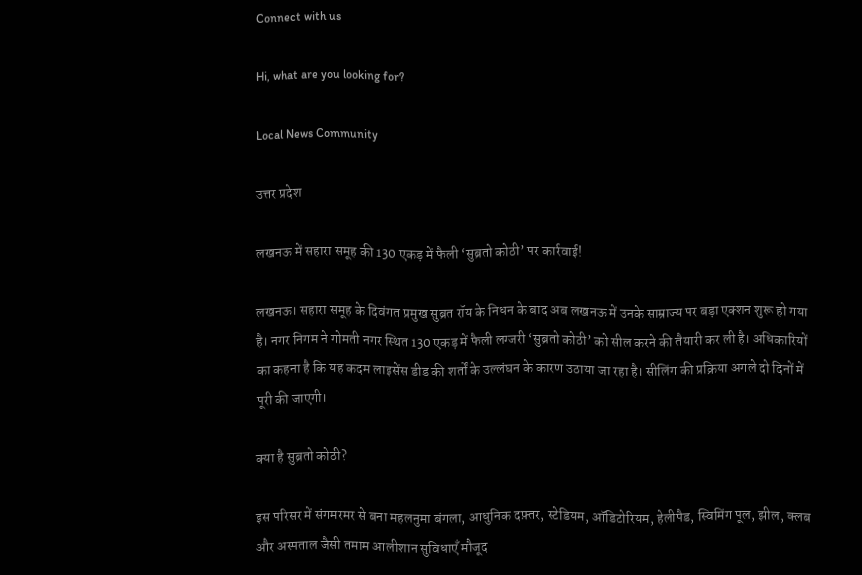Connect with us

Hi, what are you looking for?

Local News Community

उत्तर प्रदेश

लखनऊ में सहारा समूह की 130 एकड़ में फैली ‘सुब्रतो कोठी’ पर कार्रवाई!

लखनऊ। सहारा समूह के दिवंगत प्रमुख सुब्रत रॉय के निधन के बाद अब लखनऊ में उनके साम्राज्य पर बड़ा एक्शन शुरू हो गया है। नगर निगम ने गोमती नगर स्थित 130 एकड़ में फैली लग्जरी ‘सुब्रतो कोठी’ को सील करने की तैयारी कर ली है। अधिकारियों का कहना है कि यह कदम लाइसेंस डीड की शर्तों के उल्लंघन के कारण उठाया जा रहा है। सीलिंग की प्रक्रिया अगले दो दिनों में पूरी की जाएगी।

क्या है सुब्रतो कोठी?

इस परिसर में संगमरमर से बना महलनुमा बंगला, आधुनिक दफ़्तर, स्टेडियम, ऑडिटोरियम, हेलीपैड, स्विमिंग पूल, झील, क्लब और अस्पताल जैसी तमाम आलीशान सुविधाएँ मौजूद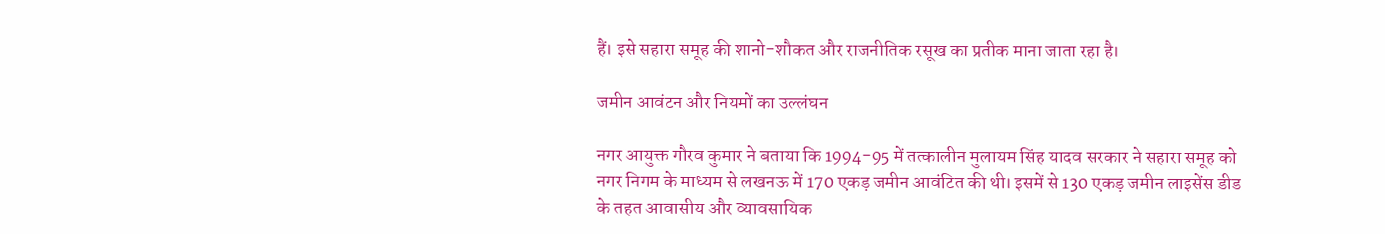हैं। इसे सहारा समूह की शानो-शौकत और राजनीतिक रसूख का प्रतीक माना जाता रहा है।

जमीन आवंटन और नियमों का उल्लंघन

नगर आयुक्त गौरव कुमार ने बताया कि 1994-95 में तत्कालीन मुलायम सिंह यादव सरकार ने सहारा समूह को नगर निगम के माध्यम से लखनऊ में 170 एकड़ जमीन आवंटित की थी। इसमें से 130 एकड़ जमीन लाइसेंस डीड के तहत आवासीय और व्यावसायिक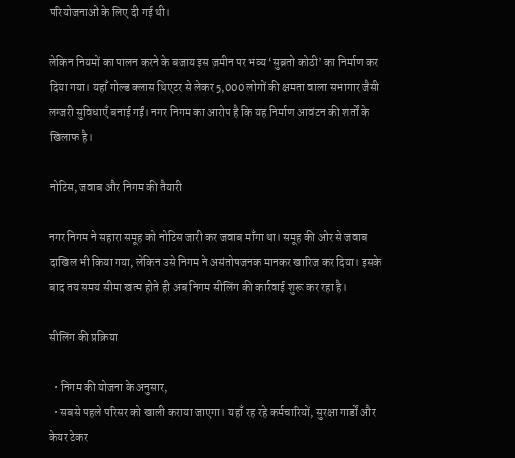परियोजनाओं के लिए दी गई थी।

लेकिन नियमों का पालन करने के बजाय इस जमीन पर भव्य ‘सुब्रतो कोठी’ का निर्माण कर दिया गया। यहाँ गोल्ड क्लास थिएटर से लेकर 5,000 लोगों की क्षमता वाला सभागार जैसी लग्जरी सुविधाएँ बनाई गईं। नगर निगम का आरोप है कि यह निर्माण आवंटन की शर्तों के खिलाफ है।

नोटिस, जवाब और निगम की तैयारी

नगर निगम ने सहारा समूह को नोटिस जारी कर जवाब माँगा था। समूह की ओर से जवाब दाखिल भी किया गया, लेकिन उसे निगम ने असंतोषजनक मानकर खारिज कर दिया। इसके बाद तय समय सीमा खत्म होते ही अब निगम सीलिंग की कार्रवाई शुरू कर रहा है।

सीलिंग की प्रक्रिया

  • निगम की योजना के अनुसार,
  • सबसे पहले परिसर को खाली कराया जाएगा। यहाँ रह रहे कर्मचारियों, सुरक्षा गार्डों और केयर टेकर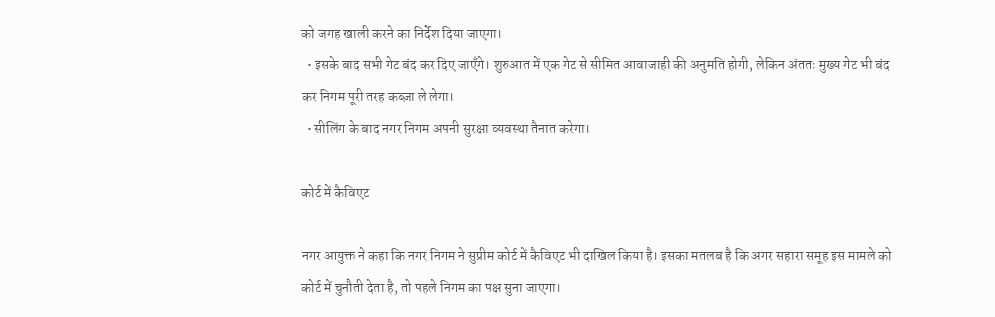को जगह खाली करने का निर्देश दिया जाएगा।
  • इसके बाद सभी गेट बंद कर दिए जाएँगे। शुरुआत में एक गेट से सीमित आवाजाही की अनुमति होगी, लेकिन अंततः मुख्य गेट भी बंद कर निगम पूरी तरह कब्ज़ा ले लेगा।
  • सीलिंग के बाद नगर निगम अपनी सुरक्षा व्यवस्था तैनात करेगा।

कोर्ट में कैविएट

नगर आयुक्त ने कहा कि नगर निगम ने सुप्रीम कोर्ट में कैविएट भी दाखिल किया है। इसका मतलब है कि अगर सहारा समूह इस मामले को कोर्ट में चुनौती देता है, तो पहले निगम का पक्ष सुना जाएगा।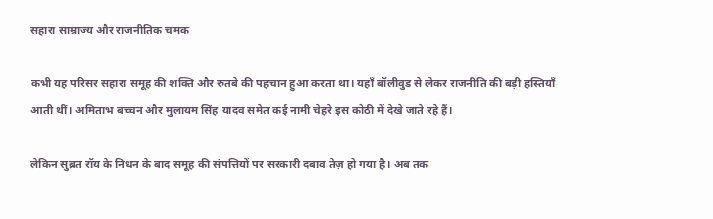सहारा साम्राज्य और राजनीतिक चमक

कभी यह परिसर सहारा समूह की शक्ति और रुतबे की पहचान हुआ करता था। यहाँ बॉलीवुड से लेकर राजनीति की बड़ी हस्तियाँ आती थीं। अमिताभ बच्चन और मुलायम सिंह यादव समेत कई नामी चेहरे इस कोठी में देखे जाते रहे हैं।

लेकिन सुब्रत रॉय के निधन के बाद समूह की संपत्तियों पर सरकारी दबाव तेज़ हो गया है। अब तक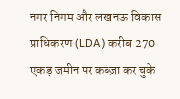नगर निगम और लखनऊ विकास प्राधिकरण (LDA) करीब 270 एकड़ जमीन पर कब्ज़ा कर चुके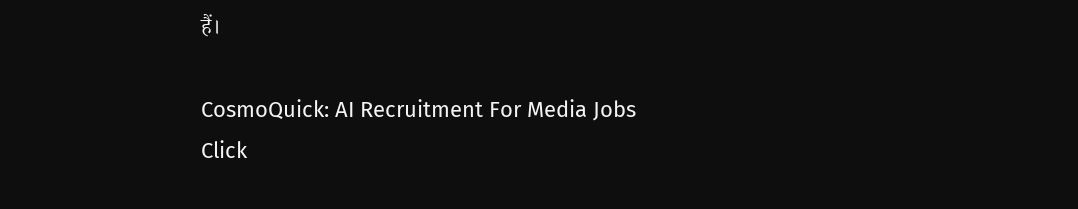हैं।

CosmoQuick: AI Recruitment For Media Jobs
Click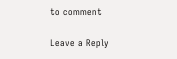to comment

Leave a Reply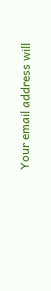Your email address will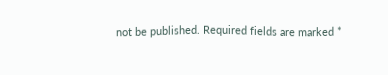not be published. Required fields are marked *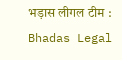भड़ास लीगल टीम : Bhadas Legal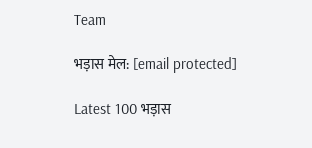Team

भड़ास मेल: [email protected]

Latest 100 भड़ास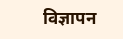विज्ञापन